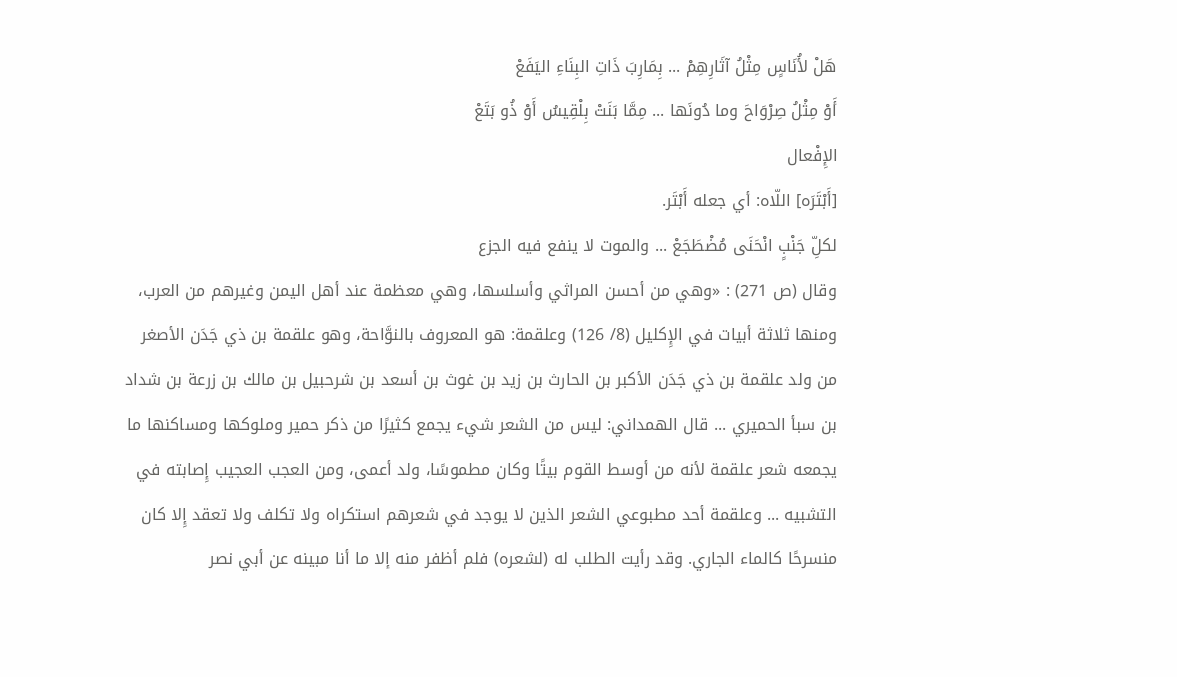هَلْ لأُنَاسٍ مِثْلُ آثَارِهِمْ ... بِمَارِبَ ذَاتِ البِنَاءِ اليَفَعْ
أَوْ مِثْلُ صِرْوَاحَ وما دُونَها ... مِمَّا بَنَتْ بِلْقِيسُ أَوْ ذُو بَتَعْ
الإِفْعال
[أَبْتَرَه] اللّاه: أي جعله أَبْتَر.
لكلِّ جَنْبٍ انْحَنَى مُضْطَجَعْ ... والموت لا ينفع فيه الجزع
وقال (ص 271) : «وهي من أحسن المراثي وأسلسها، وهي معظمة عند أهل اليمن وغيرهم من العرب، ومنها ثلاثة أبيات في الإِكليل (8/ 126) وعلقمة: هو المعروف بالنوَّاحة، وهو علقمة بن ذي جَدَن الأصغر من ولد علقمة بن ذي جَدَن الأكبر بن الحارث بن زيد بن غوث بن أسعد بن شرحبيل بن مالك بن زرعة بن شداد بن سبأ الحميري ... قال الهمداني: ليس من الشعر شيء يجمع كثيرًا من ذكر حمير وملوكها ومساكنها ما يجمعه شعر علقمة لأنه من أوسط القوم بيتًا وكان مطموسًا، ولد أعمى، ومن العجب العجيب إِصابته في التشبيه ... وعلقمة أحد مطبوعي الشعر الذين لا يوجد في شعرهم استكراه ولا تكلف ولا تعقد إِلا كان منسرحًا كالماء الجاري. وقد رأيت الطلب له (لشعره) فلم أظفر منه إلا ما أنا مبينه عن أبي نصر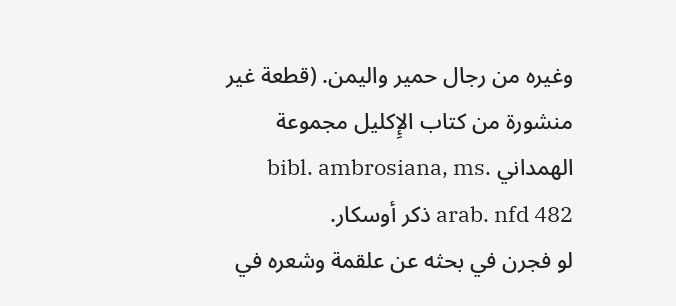وغيره من رجال حمير واليمن. (قطعة غير منشورة من كتاب الإِكليل مجموعة الهمداني bibl. ambrosiana, ms. arab. nfd 482 ذكر أوسكار.
لو فجرن في بحثه عن علقمة وشعره في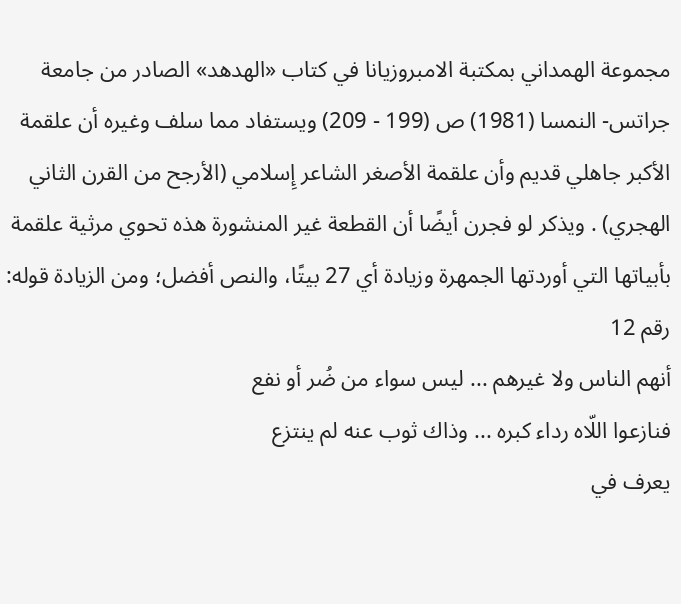مجموعة الهمداني بمكتبة الامبروزيانا في كتاب «الهدهد» الصادر من جامعة جراتس- النمسا (1981) ص (199 - 209) ويستفاد مما سلف وغيره أن علقمة الأكبر جاهلي قديم وأن علقمة الأصغر الشاعر إِسلامي (الأرجح من القرن الثاني الهجري) . ويذكر لو فجرن أيضًا أن القطعة غير المنشورة هذه تحوي مرثية علقمة بأبياتها التي أوردتها الجمهرة وزيادة أي 27 بيتًا، والنص أفضل؛ ومن الزيادة قوله:
رقم 12
أنهم الناس ولا غيرهم ... ليس سواء من ضُر أو نفع
فنازعوا اللّاه رداء كبره ... وذاك ثوب عنه لم ينتزع
يعرف في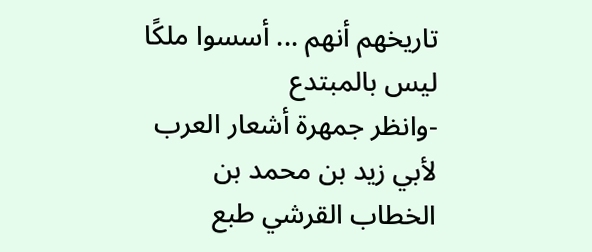تاريخهم أنهم ... أسسوا ملكًا ليس بالمبتدع
-وانظر جمهرة أشعار العرب لأبي زيد بن محمد بن الخطاب القرشي طبع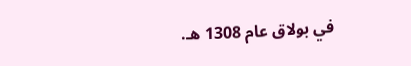في بولاق عام 1308 هـ.